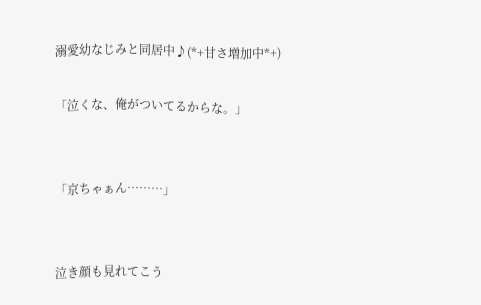溺愛幼なじみと同居中♪(*+甘さ増加中*+)

「泣くな、俺がついてるからな。」


「京ちゃぁん………」


泣き顔も見れてこう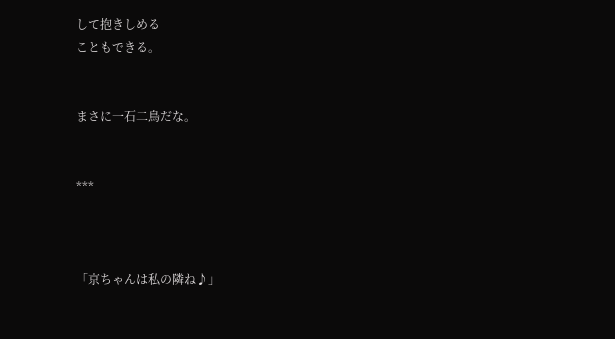して抱きしめる
こともできる。


まさに一石二鳥だな。


***



「京ちゃんは私の隣ね♪」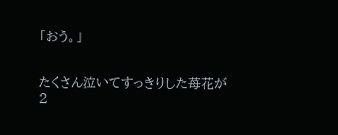「おう。」


たくさん泣いてすっきりした苺花が
2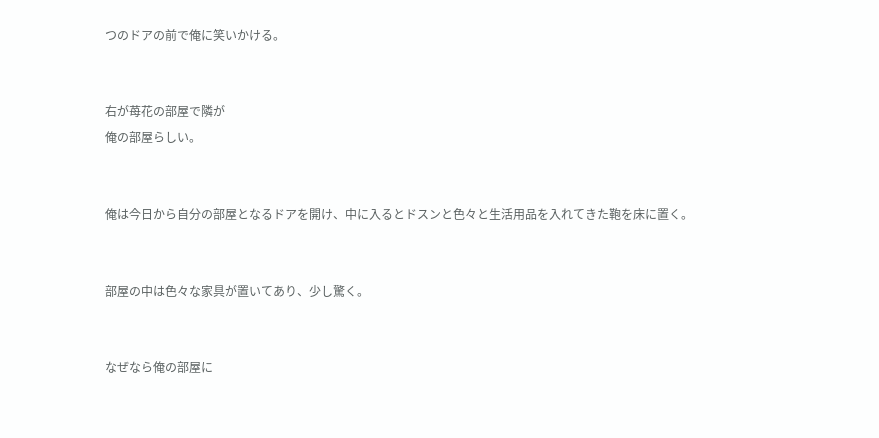つのドアの前で俺に笑いかける。


右が苺花の部屋で隣が
俺の部屋らしい。


俺は今日から自分の部屋となるドアを開け、中に入るとドスンと色々と生活用品を入れてきた鞄を床に置く。


部屋の中は色々な家具が置いてあり、少し驚く。


なぜなら俺の部屋に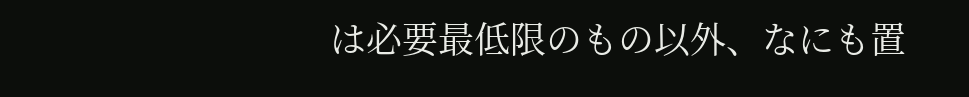は必要最低限のもの以外、なにも置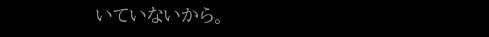いていないから。